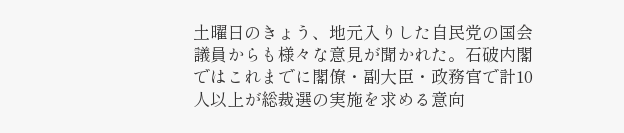土曜日のきょう、地元入りした自民党の国会議員からも様々な意見が聞かれた。石破内閣ではこれまでに閣僚・副大臣・政務官で計10人以上が総裁選の実施を求める意向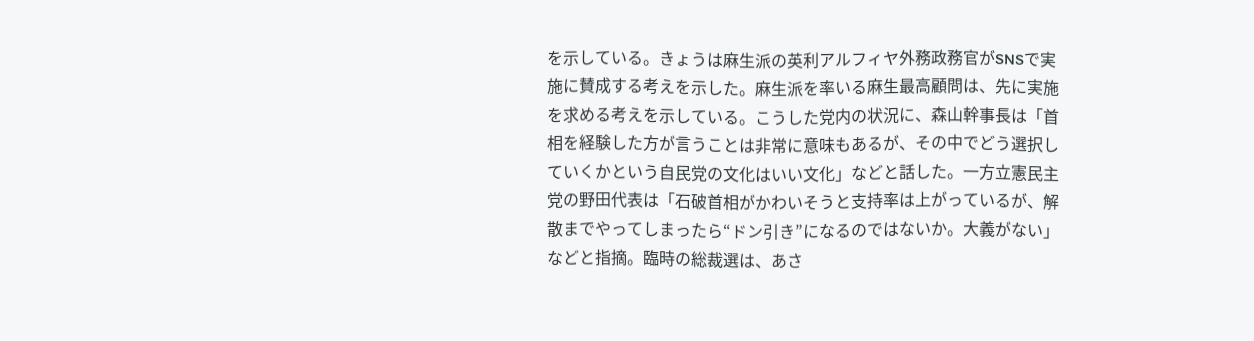を示している。きょうは麻生派の英利アルフィヤ外務政務官がSNSで実施に賛成する考えを示した。麻生派を率いる麻生最高顧問は、先に実施を求める考えを示している。こうした党内の状況に、森山幹事長は「首相を経験した方が言うことは非常に意味もあるが、その中でどう選択していくかという自民党の文化はいい文化」などと話した。一方立憲民主党の野田代表は「石破首相がかわいそうと支持率は上がっているが、解散までやってしまったら“ドン引き”になるのではないか。大義がない」などと指摘。臨時の総裁選は、あさ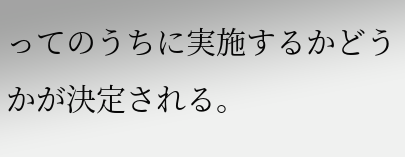ってのうちに実施するかどうかが決定される。